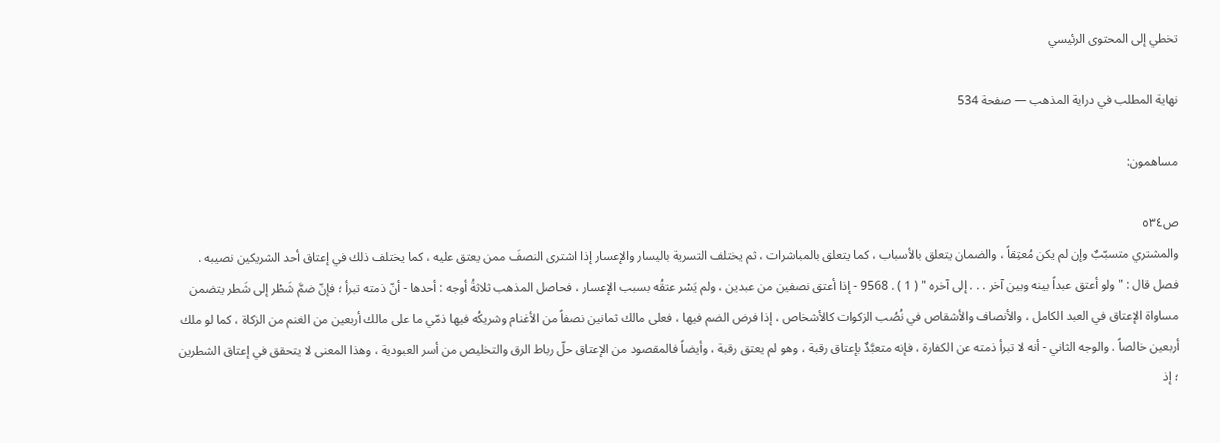تخطي إلى المحتوى الرئيسي

نهاية المطلب في دراية المذهب — صفحة 534

مساهمون:

ص٥٣٤
والمشتري متسبّبٌ وإن لم يكن مُعتِقاً ، والضمان يتعلق بالأسباب ، كما يتعلق بالمباشرات ، ثم يختلف التسرية باليسار والإعسار إذا اشترى النصفَ ممن يعتق عليه ، كما يختلف ذلك في إعتاق أحد الشريكين نصيبه . فصل قال : " ولو أعتق عبداً بينه وبين آخر . . . إلى آخره " ( 1 ) . 9568 - إذا أعتق نصفين من عبدين ، ولم يَسْر عتقُه بسبب الإعسار ، فحاصل المذهب ثلاثةُ أوجه : أحدها - أنّ ذمته تبرأ ؛ فإنّ ضمَّ شَطْر إلى شَطر يتضمن مساواة الإعتاق في العبد الكامل ، والأنصاف والأشقاص في نُصُب الزكوات كالأشخاص ، إذا فرض الضم فيها ، فعلى مالك ثمانين نصفاً من الأغنام وشريكُه فيها ذمّي ما على مالك أربعين من الغنم من الزكاة ، كما لو ملك أربعين خالصاً . والوجه الثاني - أنه لا تبرأ ذمته عن الكفارة ، فإنه متعبَّدٌ بإعتاق رقبة ، وهو لم يعتق رقبة ، وأيضاً فالمقصود من الإعتاق حلّ رباط الرق والتخليص من أسر العبودية ، وهذا المعنى لا يتحقق في إعتاق الشطرين ؛ إذ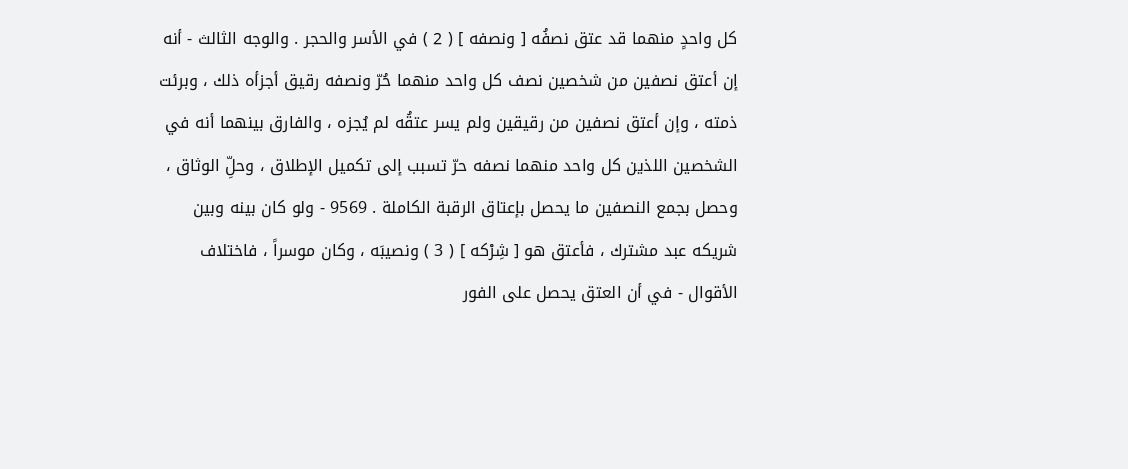كل واحدٍ منهما قد عتق نصفُه [ ونصفه ] ( 2 ) في الأسر والحجر . والوجه الثالث - أنه إن أعتق نصفين من شخصين نصف كل واحد منهما حُرّ ونصفه رقيق أجزأه ذلك ، وبرئت ذمته ، وإن أعتق نصفين من رقيقين ولم يسر عتقُه لم يُجزه ، والفارق بينهما أنه في الشخصين اللذين كل واحد منهما نصفه حرّ تسبب إلى تكميل الإطلاق ، وحلِّ الوثاق ، وحصل بجمع النصفين ما يحصل بإعتاق الرقبة الكاملة . 9569 - ولو كان بينه وبين شريكه عبد مشترك ، فأعتق هو [ شِرْكه ] ( 3 ) ونصيبَه ، وكان موسراً ، فاختلاف الأقوال - في أن العتق يحصل على الفور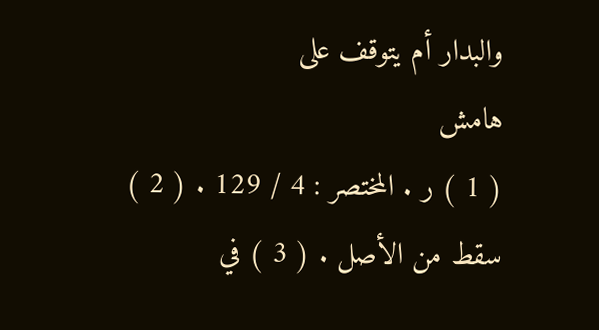والبدار أم يتوقف على
هامش
( 1 ) ر . المختصر : 4 / 129 . ( 2 ) سقط من الأصل . ( 3 ) في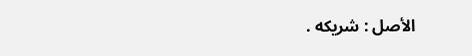الأصل : شريكه .